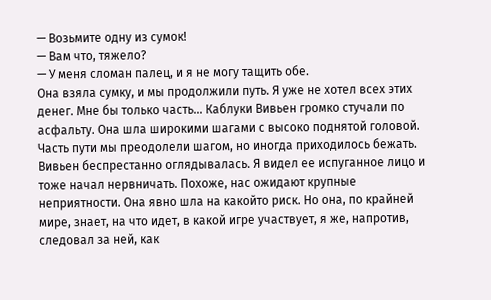— Возьмите одну из сумок!
— Вам что, тяжело?
— У меня сломан палец, и я не могу тащить обе.
Она взяла сумку, и мы продолжили путь. Я уже не хотел всех этих денег. Мне бы только часть... Каблуки Вивьен громко стучали по асфальту. Она шла широкими шагами с высоко поднятой головой. Часть пути мы преодолели шагом, но иногда приходилось бежать. Вивьен беспрестанно оглядывалась. Я видел ее испуганное лицо и тоже начал нервничать. Похоже, нас ожидают крупные неприятности. Она явно шла на какойто риск. Но она, по крайней мире, знает, на что идет, в какой игре участвует, я же, напротив, следовал за ней, как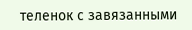теленок с завязанными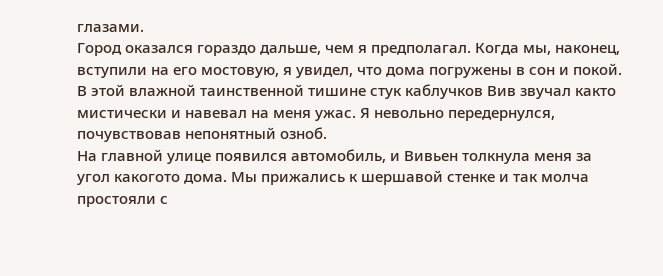глазами.
Город оказался гораздо дальше, чем я предполагал. Когда мы, наконец, вступили на его мостовую, я увидел, что дома погружены в сон и покой. В этой влажной таинственной тишине стук каблучков Вив звучал както мистически и навевал на меня ужас. Я невольно передернулся, почувствовав непонятный озноб.
На главной улице появился автомобиль, и Вивьен толкнула меня за угол какогото дома. Мы прижались к шершавой стенке и так молча простояли с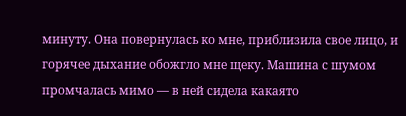минуту. Она повернулась ко мне, приблизила свое лицо, и горячее дыхание обожгло мне щеку. Машина с шумом промчалась мимо — в ней сидела какаято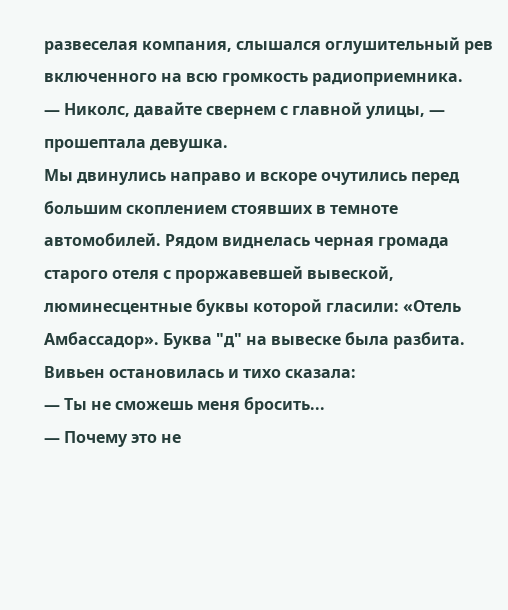развеселая компания, слышался оглушительный рев включенного на всю громкость радиоприемника.
— Николс, давайте свернем с главной улицы, — прошептала девушка.
Мы двинулись направо и вскоре очутились перед большим скоплением стоявших в темноте автомобилей. Рядом виднелась черная громада старого отеля с проржавевшей вывеской, люминесцентные буквы которой гласили: «Отель Амбассадор». Буква "д" на вывеске была разбита. Вивьен остановилась и тихо сказала:
— Ты не сможешь меня бросить...
— Почему это не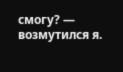смогу? — возмутился я.